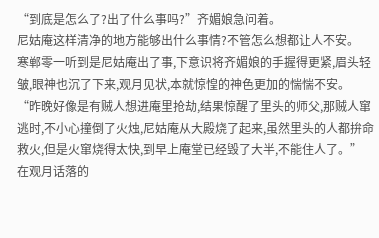“到底是怎么了?出了什么事吗?”齐媚娘急问着。
尼姑庵这样清净的地方能够出什么事情?不管怎么想都让人不安。
寒郸零一听到是尼姑庵出了事,下意识将齐媚娘的手握得更紧,眉头轻皱,眼神也沉了下来,观月见状,本就惊惶的神色更加的惴惴不安。
“昨晚好像是有贼人想进庵里抢劫,结果惊醒了里头的师父,那贼人窜逃时,不小心撞倒了火烛,尼姑庵从大殿烧了起来,虽然里头的人都拚命救火,但是火窜烧得太快,到早上庵堂已经毁了大半,不能住人了。”
在观月话落的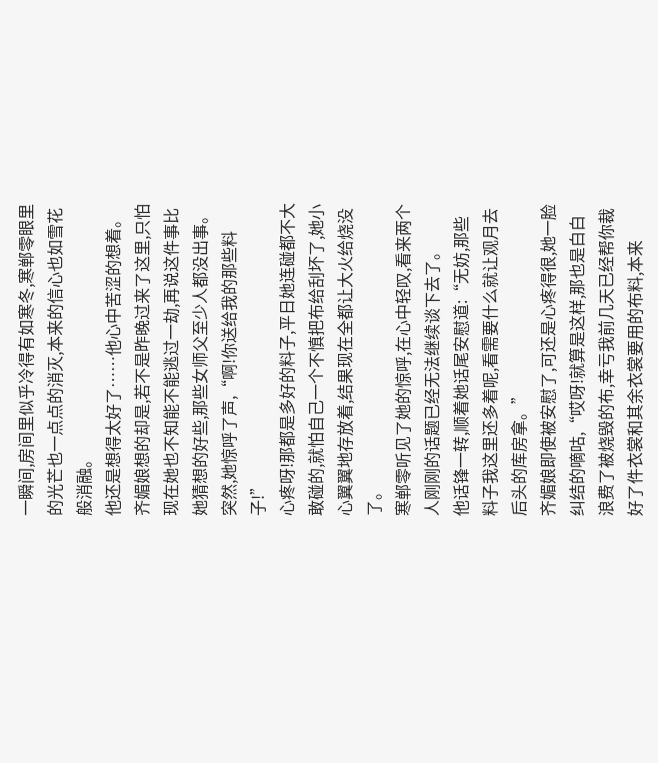一瞬间,房间里似乎冷得有如寒冬,寒郸零眼里的光芒也一点点的消灭,本来的信心也如雪花般消融。
他还是想得太好了……他心中苦涩的想着。
齐媚娘想的却是,若不是昨晚过来了这里,只怕现在她也不知能不能逃过一劫,再说这件事比她猜想的好些,那些女师父至少人都没出事。
突然,她惊呼了声,“啊!你送给我的那些料子!”
心疼呀!那都是多好的料子,平日她连碰都不大敢碰的,就怕自己一个不慎把布给刮坏了,她小心翼翼地存放着,结果现在全都让大火给烧没了。
寒郸零听见了她的惊呼,在心中轻叹,看来两个人刚刚的话题已经无法继续谈下去了。
他话锋一转,顺着她话尾安慰道:“无妨,那些料子我这里还多着呢,看需要什么就让观月去后头的库房拿。”
齐媚娘即使被安慰了,可还是心疼得很,她一脸纠结的嘀咕,“哎呀!就算是这样,那也是白白浪费了被烧毁的布,幸亏我前几天已经帮你裁好了件衣裳和其余衣裳要用的布料,本来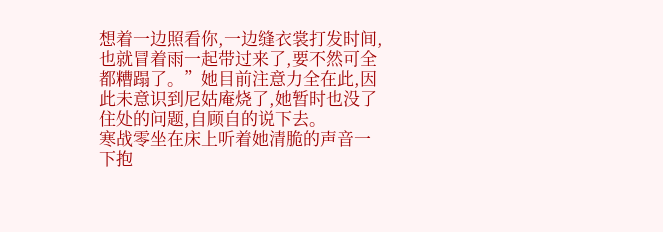想着一边照看你,一边缝衣裳打发时间,也就冒着雨一起带过来了,要不然可全都糟蹋了。”她目前注意力全在此,因此未意识到尼姑庵烧了,她暂时也没了住处的问题,自顾自的说下去。
寒战零坐在床上听着她清脆的声音一下抱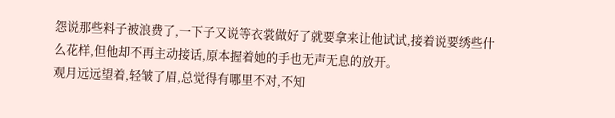怨说那些料子被浪费了,一下子又说等衣裳做好了就要拿来让他试试,接着说要绣些什么花样,但他却不再主动接话,原本握着她的手也无声无息的放开。
观月远远望着,轻皱了眉,总觉得有哪里不对,不知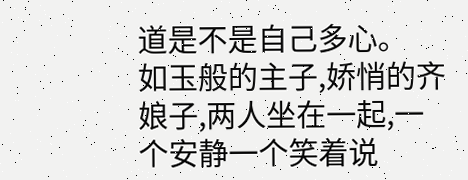道是不是自己多心。
如玉般的主子,娇悄的齐娘子,两人坐在一起,一个安静一个笑着说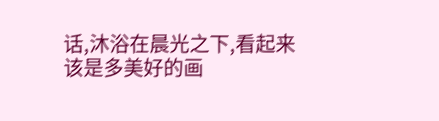话,沐浴在晨光之下,看起来该是多美好的画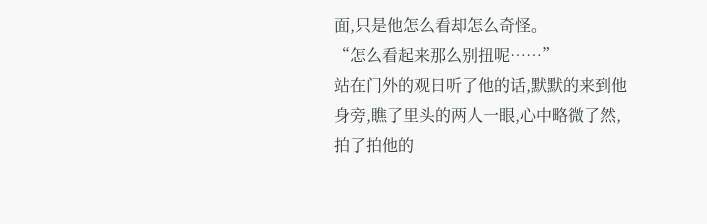面,只是他怎么看却怎么奇怪。
“怎么看起来那么别扭呢……”
站在门外的观日听了他的话,默默的来到他身旁,瞧了里头的两人一眼,心中略微了然,拍了拍他的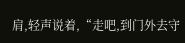肩,轻声说着,“走吧,到门外去守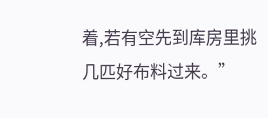着,若有空先到库房里挑几匹好布料过来。”